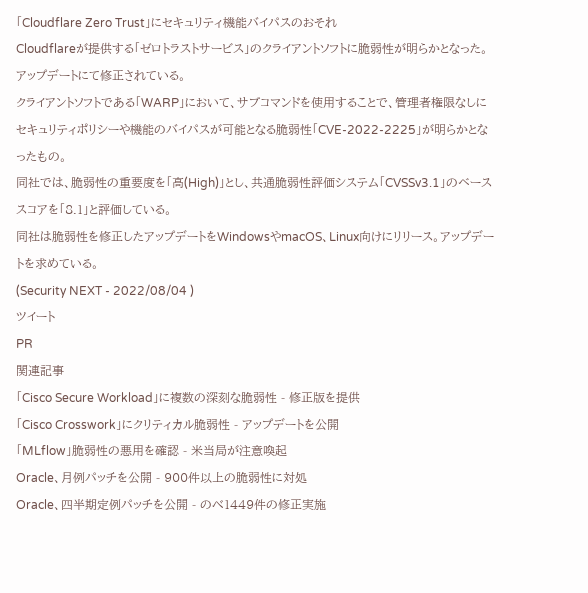「Cloudflare Zero Trust」にセキュリティ機能バイパスのおそれ
Cloudflareが提供する「ゼロトラストサービス」のクライアントソフトに脆弱性が明らかとなった。アップデートにて修正されている。
クライアントソフトである「WARP」において、サブコマンドを使用することで、管理者権限なしにセキュリティポリシーや機能のバイパスが可能となる脆弱性「CVE-2022-2225」が明らかとなったもの。
同社では、脆弱性の重要度を「高(High)」とし、共通脆弱性評価システム「CVSSv3.1」のベーススコアを「8.1」と評価している。
同社は脆弱性を修正したアップデートをWindowsやmacOS、Linux向けにリリース。アップデートを求めている。
(Security NEXT - 2022/08/04 )
ツイート
PR
関連記事
「Cisco Secure Workload」に複数の深刻な脆弱性 - 修正版を提供
「Cisco Crosswork」にクリティカル脆弱性 - アップデートを公開
「MLflow」脆弱性の悪用を確認 - 米当局が注意喚起
Oracle、月例パッチを公開 - 900件以上の脆弱性に対処
Oracle、四半期定例パッチを公開 - のべ1449件の修正実施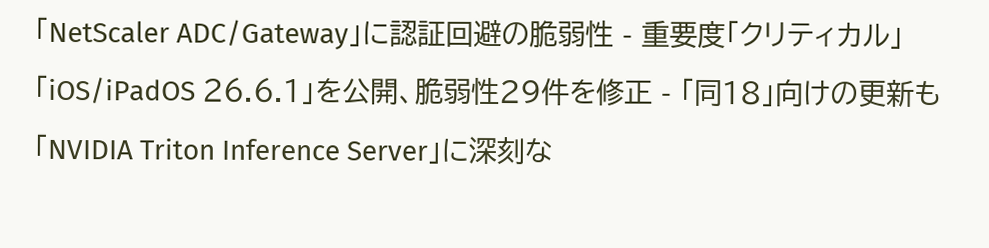「NetScaler ADC/Gateway」に認証回避の脆弱性 - 重要度「クリティカル」
「iOS/iPadOS 26.6.1」を公開、脆弱性29件を修正 - 「同18」向けの更新も
「NVIDIA Triton Inference Server」に深刻な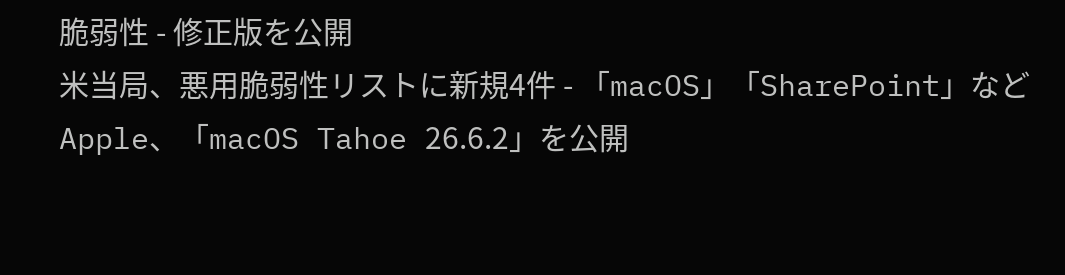脆弱性 - 修正版を公開
米当局、悪用脆弱性リストに新規4件 - 「macOS」「SharePoint」など
Apple、「macOS Tahoe 26.6.2」を公開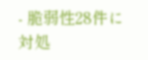- 脆弱性28件に対処